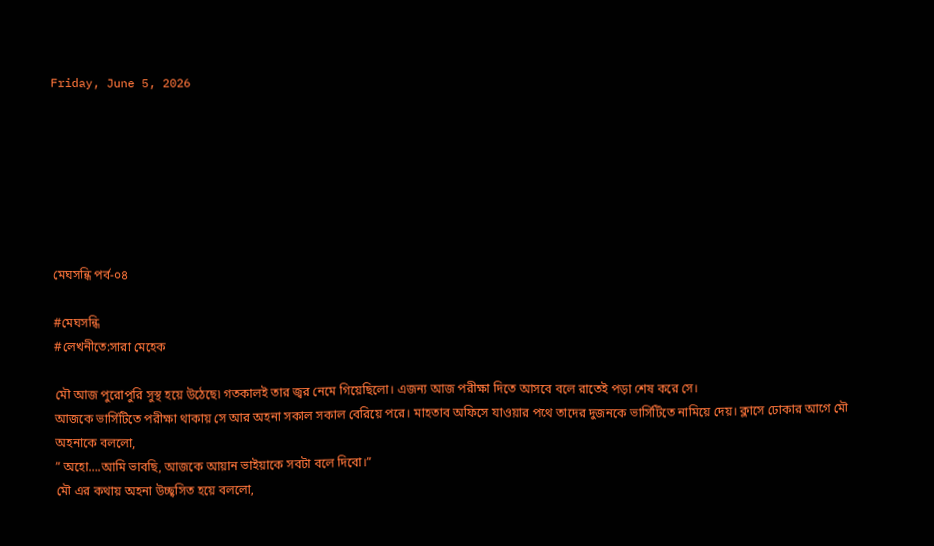Friday, June 5, 2026







মেঘসন্ধি পর্ব-০৪

#মেঘসন্ধি
#লেখনীতে:সারা মেহেক

মৌ আজ পুরোপুরি সুস্থ হয়ে উঠেছে৷ গতকালই তার জ্বর নেমে গিয়েছিলো। এজন্য আজ পরীক্ষা দিতে আসবে বলে রাতেই পড়া শেষ করে সে।
আজকে ভার্সিটিতে পরীক্ষা থাকায় সে আর অহনা সকাল সকাল বেরিয়ে পরে। মাহতাব অফিসে যাওয়ার পথে তাদের দুজনকে ভার্সিটিতে নামিয়ে দেয়। ক্লাসে ঢোকার আগে মৌ অহনাকে বললো,
” অহো….আমি ভাবছি, আজকে আয়ান ভাইয়াকে সবটা বলে দিবো।”
মৌ এর কথায় অহনা উচ্ছ্বসিত হয়ে বললো,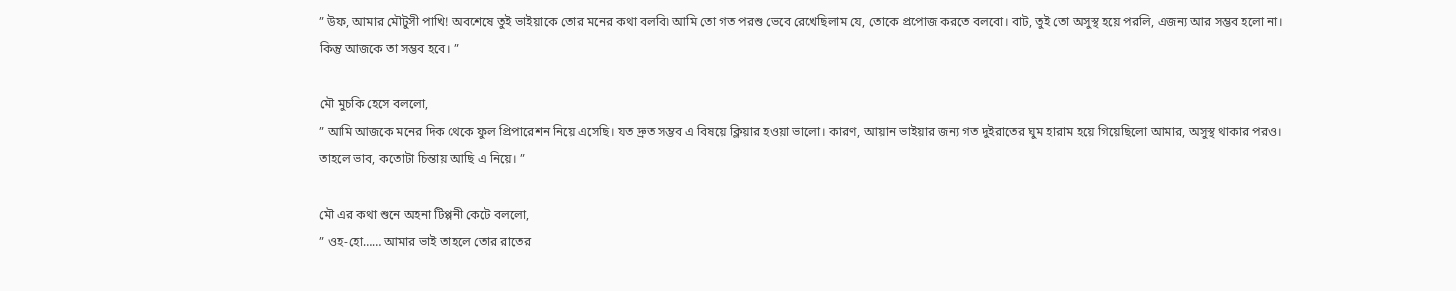” উফ, আমার মৌটুসী পাখি! অবশেষে তুই ভাইয়াকে তোর মনের কথা বলবি৷ আমি তো গত পরশু ভেবে রেখেছিলাম যে, তোকে প্রপোজ করতে বলবো। বাট, তুই তো অসুস্থ হয়ে পরলি, এজন্য আর সম্ভব হলো না। কিন্তু আজকে তা সম্ভব হবে। ”

মৌ মুচকি হেসে বললো,
” আমি আজকে মনের দিক থেকে ফুল প্রিপারেশন নিয়ে এসেছি। যত দ্রুত সম্ভব এ বিষয়ে ক্লিয়ার হওয়া ভালো। কারণ, আয়ান ভাইয়ার জন্য গত দুইরাতের ঘুম হারাম হয়ে গিয়েছিলো আমার, অসুস্থ থাকার পরও। তাহলে ভাব, কতোটা চিন্তায় আছি এ নিয়ে। ”

মৌ এর কথা শুনে অহনা টিপ্পনী কেটে বললো,
” ওহ-হো…… আমার ভাই তাহলে তোর রাতের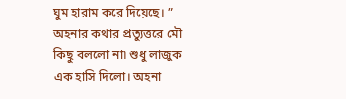ঘুম হারাম করে দিয়েছে। ”
অহনার কথার প্রত্যুত্তরে মৌ কিছু বললো না৷ শুধু লাজুক এক হাসি দিলো। অহনা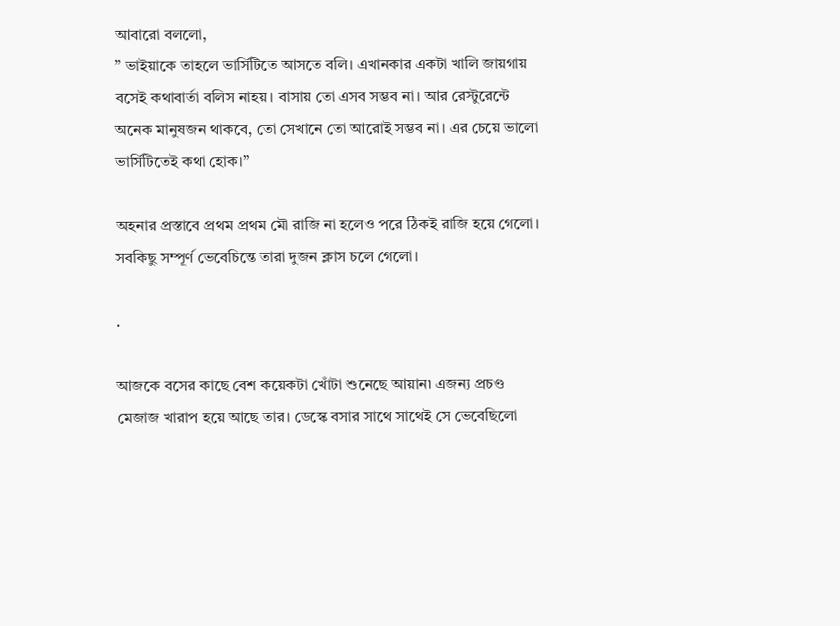আবারো বললো,
” ভাইয়াকে তাহলে ভার্সিটিতে আসতে বলি। এখানকার একটা খালি জায়গায় বসেই কথাবার্তা বলিস নাহয়। বাসায় তো এসব সম্ভব না। আর রেস্টুরেন্টে অনেক মানুষজন থাকবে, তো সেখানে তো আরোই সম্ভব না। এর চেয়ে ভালো ভার্সিটিতেই কথা হোক।”

অহনার প্রস্তাবে প্রথম প্রথম মৌ রাজি না হলেও পরে ঠিকই রাজি হয়ে গেলো। সবকিছু সম্পূর্ণ ভেবেচিন্তে তারা দুজন ক্লাস চলে গেলো।

.

আজকে বসের কাছে বেশ কয়েকটা খোঁটা শুনেছে আয়ান৷ এজন্য প্রচণ্ড মেজাজ খারাপ হয়ে আছে তার। ডেস্কে বসার সাথে সাথেই সে ভেবেছিলো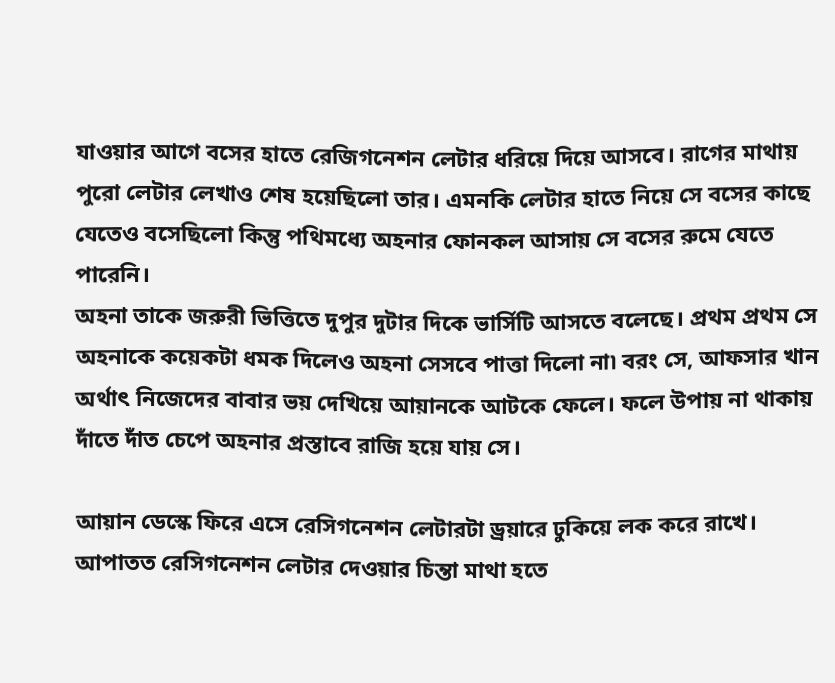যাওয়ার আগে বসের হাতে রেজিগনেশন লেটার ধরিয়ে দিয়ে আসবে। রাগের মাথায় পুরো লেটার লেখাও শেষ হয়েছিলো তার। এমনকি লেটার হাতে নিয়ে সে বসের কাছে যেতেও বসেছিলো কিন্তু পথিমধ্যে অহনার ফোনকল আসায় সে বসের রুমে যেতে পারেনি।
অহনা তাকে জরুরী ভিত্তিতে দুপুর দুটার দিকে ভার্সিটি আসতে বলেছে। প্রথম প্রথম সে অহনাকে কয়েকটা ধমক দিলেও অহনা সেসবে পাত্তা দিলো না৷ বরং সে, আফসার খান অর্থাৎ নিজেদের বাবার ভয় দেখিয়ে আয়ানকে আটকে ফেলে। ফলে উপায় না থাকায় দাঁতে দাঁত চেপে অহনার প্রস্তাবে রাজি হয়ে যায় সে।

আয়ান ডেস্কে ফিরে এসে রেসিগনেশন লেটারটা ড্রয়ারে ঢুকিয়ে লক করে রাখে। আপাতত রেসিগনেশন লেটার দেওয়ার চিন্তা মাথা হতে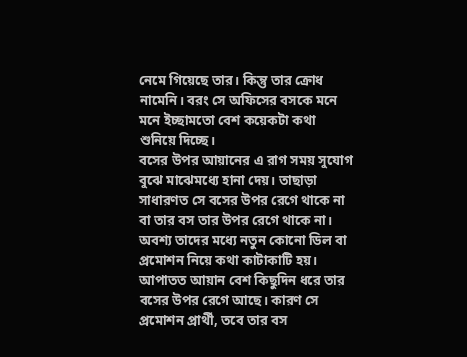নেমে গিয়েছে তার। কিন্তু তার ক্রোধ নামেনি। বরং সে অফিসের বসকে মনে মনে ইচ্ছামতো বেশ কয়েকটা কথা শুনিয়ে দিচ্ছে।
বসের উপর আয়ানের এ রাগ সময় সুযোগ বুঝে মাঝেমধ্যে হানা দেয়। তাছাড়া সাধারণত সে বসের উপর রেগে থাকে না বা তার বস তার উপর রেগে থাকে না। অবশ্য তাদের মধ্যে নতুন কোনো ডিল বা প্রমোশন নিয়ে কথা কাটাকাটি হয়। আপাতত আয়ান বেশ কিছুদিন ধরে তার বসের উপর রেগে আছে। কারণ সে প্রমোশন প্রার্থী, তবে তার বস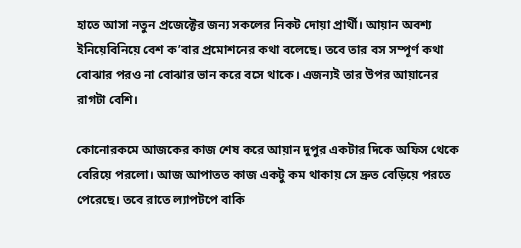হাতে আসা নতুন প্রজেক্টের জন্য সকলের নিকট দোয়া প্রার্থী। আয়ান অবশ্য ইনিয়েবিনিয়ে বেশ ক’বার প্রমোশনের কথা বলেছে। তবে তার বস সম্পূর্ণ কথা বোঝার পরও না বোঝার ভান করে বসে থাকে। এজন্যই তার উপর আয়ানের রাগটা বেশি।

কোনোরকমে আজকের কাজ শেষ করে আয়ান দুপুর একটার দিকে অফিস থেকে বেরিয়ে পরলো। আজ আপাতত কাজ একটু কম থাকায় সে দ্রুত বেড়িয়ে পরতে পেরেছে। তবে রাতে ল্যাপটপে বাকি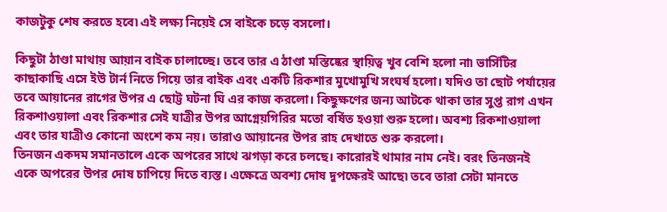কাজটুকু শেষ করতে হবে৷ এই লক্ষ্য নিয়েই সে বাইকে চড়ে বসলো।

কিছুটা ঠাণ্ডা মাথায় আয়ান বাইক চালাচ্ছে। তবে তার এ ঠাণ্ডা মস্তিষ্কের স্থায়িত্ব খুব বেশি হলো না৷ ভার্সিটির কাছাকাছি এসে ইউ টার্ন নিতে গিয়ে তার বাইক এবং একটি রিকশার মুখোমুখি সংঘর্ষ হলো। যদিও তা ছোট পর্যায়ের তবে আয়ানের রাগের উপর এ ছোট্ট ঘটনা ঘি এর কাজ করলো। কিছুক্ষণের জন্য আটকে থাকা তার সুপ্ত রাগ এখন রিকশাওয়ালা এবং রিকশার সেই যাত্রীর উপর আগ্নেয়গিরির মতো বর্ষিত হওয়া শুরু হলো। অবশ্য রিকশাওয়ালা এবং তার যাত্রীও কোনো অংশে কম নয়। তারাও আয়ানের উপর রাহ দেখাতে শুরু করলো।
তিনজন একদম সমানতালে একে অপরের সাথে ঝগড়া করে চলছে। কারোরই থামার নাম নেই। বরং তিনজনই একে অপরের উপর দোষ চাপিয়ে দিতে ব্যস্ত। এক্ষেত্রে অবশ্য দোষ দুপক্ষেরই আছে৷ তবে তারা সেটা মানতে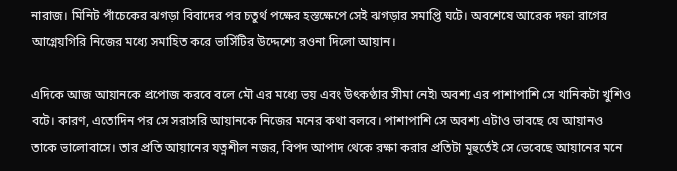নারাজ। মিনিট পাঁচেকের ঝগড়া বিবাদের পর চতুর্থ পক্ষের হস্তক্ষেপে সেই ঝগড়ার সমাপ্তি ঘটে। অবশেষে আরেক দফা রাগের আগ্নেয়গিরি নিজের মধ্যে সমাহিত করে ভার্সিটির উদ্দেশ্যে রওনা দিলো আয়ান।

এদিকে আজ আয়ানকে প্রপোজ করবে বলে মৌ এর মধ্যে ভয় এবং উৎকণ্ঠার সীমা নেই৷ অবশ্য এর পাশাপাশি সে খানিকটা খুশিও বটে। কারণ, এতোদিন পর সে সরাসরি আয়ানকে নিজের মনের কথা বলবে। পাশাপাশি সে অবশ্য এটাও ভাবছে যে আয়ানও তাকে ভালোবাসে। তার প্রতি আয়ানের যত্নশীল নজর, বিপদ আপাদ থেকে রক্ষা করার প্রতিটা মূহুর্তেই সে ভেবেছে আয়ানের মনে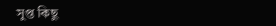সুপ্ত কিছু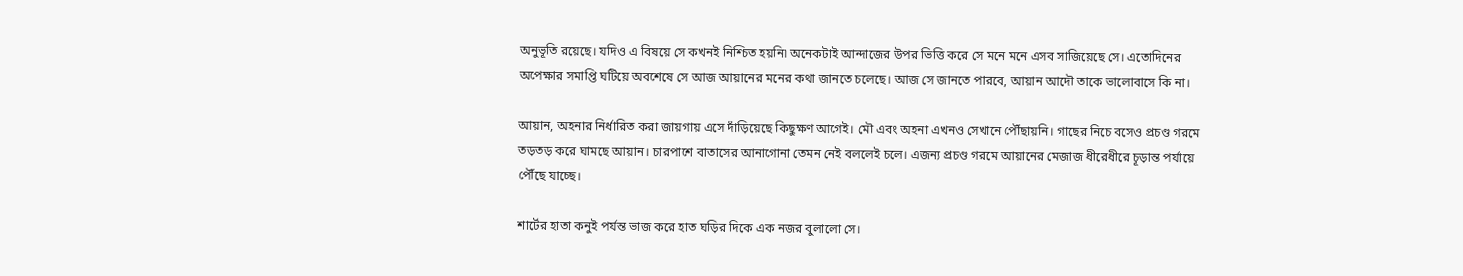অনুভূতি রয়েছে। যদিও এ বিষয়ে সে কখনই নিশ্চিত হয়নি৷ অনেকটাই আন্দাজের উপর ভিত্তি করে সে মনে মনে এসব সাজিয়েছে সে। এতোদিনের অপেক্ষার সমাপ্তি ঘটিয়ে অবশেষে সে আজ আয়ানের মনের কথা জানতে চলেছে। আজ সে জানতে পারবে, আয়ান আদৌ তাকে ভালোবাসে কি না।

আয়ান, অহনার নির্ধারিত করা জায়গায় এসে দাঁড়িয়েছে কিছুক্ষণ আগেই। মৌ এবং অহনা এখনও সেখানে পৌঁছায়নি। গাছের নিচে বসেও প্রচণ্ড গরমে তড়তড় করে ঘামছে আয়ান। চারপাশে বাতাসের আনাগোনা তেমন নেই বললেই চলে। এজন্য প্রচণ্ড গরমে আয়ানের মেজাজ ধীরেধীরে চূড়ান্ত পর্যায়ে পৌঁছে যাচ্ছে।

শার্টের হাতা কনুই পর্যন্ত ভাজ করে হাত ঘড়ির দিকে এক নজর বুলালো সে।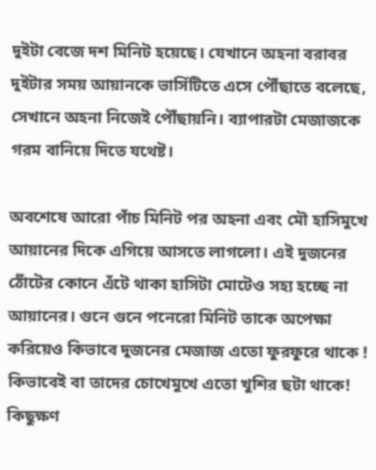দুইটা বেজে দশ মিনিট হয়েছে। যেখানে অহনা বরাবর দুইটার সময় আয়ানকে ভার্সিটিতে এসে পৌঁছাতে বলেছে, সেখানে অহনা নিজেই পৌঁছায়নি। ব্যাপারটা মেজাজকে গরম বানিয়ে দিতে যথেষ্ট।

অবশেষে আরো পাঁচ মিনিট পর অহনা এবং মৌ হাসিমুখে আয়ানের দিকে এগিয়ে আসতে লাগলো। এই দুজনের ঠোঁটের কোনে এঁটে থাকা হাসিটা মোটেও সহ্য হচ্ছে না আয়ানের। গুনে গুনে পনেরো মিনিট তাকে অপেক্ষা করিয়েও কিভাবে দুজনের মেজাজ এতো ফুরফুরে থাকে ! কিভাবেই বা তাদের চোখেমুখে এতো খুশির ছটা থাকে! কিছুক্ষণ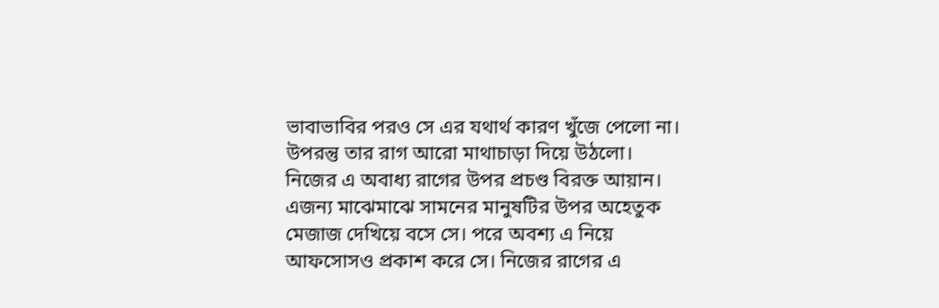ভাবাভাবির পরও সে এর যথার্থ কারণ খুঁজে পেলো না। উপরন্তু তার রাগ আরো মাথাচাড়া দিয়ে উঠলো।
নিজের এ অবাধ্য রাগের উপর প্রচণ্ড বিরক্ত আয়ান। এজন্য মাঝেমাঝে সামনের মানুষটির উপর অহেতুক মেজাজ দেখিয়ে বসে সে। পরে অবশ্য এ নিয়ে আফসোসও প্রকাশ করে সে। নিজের রাগের এ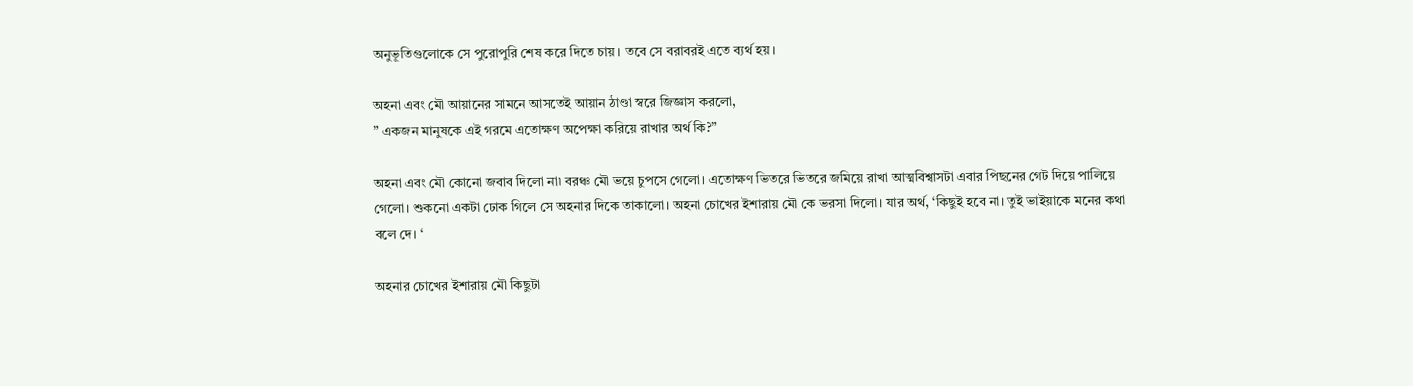অনুভূতিগুলোকে সে পুরোপুরি শেষ করে দিতে চায়। তবে সে বরাবরই এতে ব্যর্থ হয়।

অহনা এবং মৌ আয়ানের সামনে আসতেই আয়ান ঠাণ্ডা স্বরে জিজ্ঞাস করলো,
” একজন মানুষকে এই গরমে এতোক্ষণ অপেক্ষা করিয়ে রাখার অর্থ কি?”

অহনা এবং মৌ কোনো জবাব দিলো না৷ বরঞ্চ মৌ ভয়ে চুপসে গেলো। এতোক্ষণ ভিতরে ভিতরে জমিয়ে রাখা আত্মবিশ্বাসটা এবার পিছনের গেট দিয়ে পালিয়ে গেলো। শুকনো একটা ঢোক গিলে সে অহনার দিকে তাকালো। অহনা চোখের ইশারায় মৌ কে ভরসা দিলো। যার অর্থ, ‘কিছুই হবে না। তুই ভাইয়াকে মনের কথা বলে দে। ‘

অহনার চোখের ইশারায় মৌ কিছুটা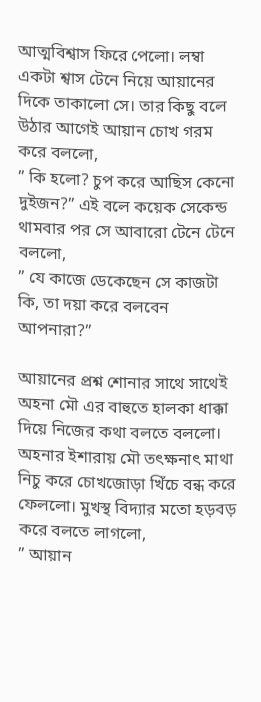আত্মবিশ্বাস ফিরে পেলো। লম্বা একটা শ্বাস টেনে নিয়ে আয়ানের দিকে তাকালো সে। তার কিছু বলে উঠার আগেই আয়ান চোখ গরম করে বললো,
” কি হলো? চুপ করে আছিস কেনো দুইজন?” এই বলে কয়েক সেকেন্ড থামবার পর সে আবারো টেনে টেনে বললো,
” যে কাজে ডেকেছেন সে কাজটা কি, তা দয়া করে বলবেন আপনারা?”

আয়ানের প্রশ্ন শোনার সাথে সাথেই অহনা মৌ এর বাহুতে হালকা ধাক্কা দিয়ে নিজের কথা বলতে বললো। অহনার ইশারায় মৌ তৎক্ষনাৎ মাথা নিচু করে চোখজোড়া খিঁচে বন্ধ করে ফেললো। মুখস্থ বিদ্যার মতো হড়বড় করে বলতে লাগলো,
” আয়ান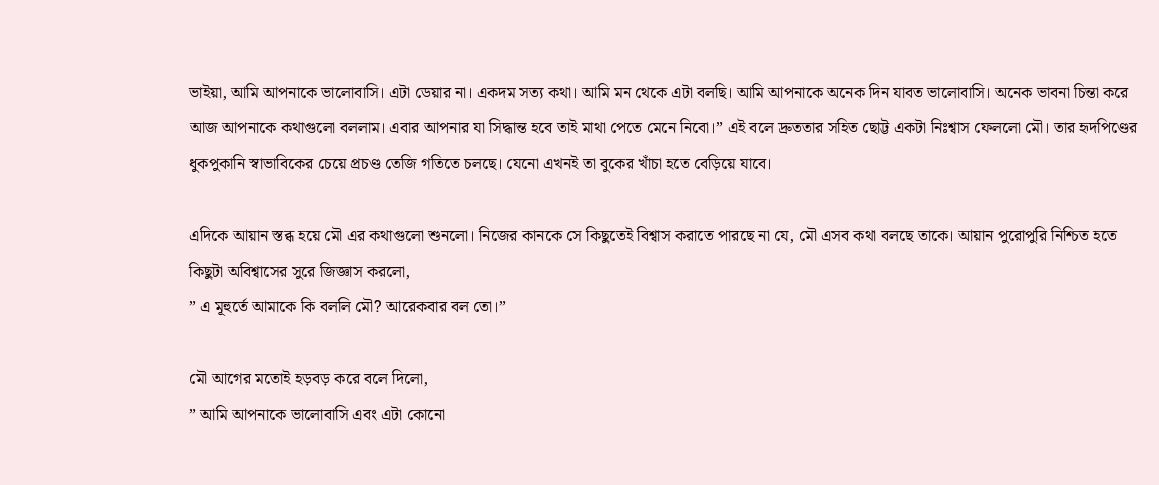ভাইয়া, আমি আপনাকে ভালোবাসি। এটা ডেয়ার না। একদম সত্য কথা। আমি মন থেকে এটা বলছি। আমি আপনাকে অনেক দিন যাবত ভালোবাসি। অনেক ভাবনা চিন্তা করে আজ আপনাকে কথাগুলো বললাম। এবার আপনার যা সিদ্ধান্ত হবে তাই মাথা পেতে মেনে নিবো।” এই বলে দ্রুততার সহিত ছোট্ট একটা নিঃশ্বাস ফেললো মৌ। তার হৃদপিণ্ডের ধুকপুকানি স্বাভাবিকের চেয়ে প্রচণ্ড তেজি গতিতে চলছে। যেনো এখনই তা বুকের খাঁচা হতে বেড়িয়ে যাবে।

এদিকে আয়ান স্তব্ধ হয়ে মৌ এর কথাগুলো শুনলো। নিজের কানকে সে কিছুতেই বিশ্বাস করাতে পারছে না যে, মৌ এসব কথা বলছে তাকে। আয়ান পুরোপুরি নিশ্চিত হতে কিছুটা অবিশ্বাসের সুরে জিজ্ঞাস করলো,
” এ মূহুর্তে আমাকে কি বললি মৌ? আরেকবার বল তো।”

মৌ আগের মতোই হড়বড় করে বলে দিলো,
” আমি আপনাকে ভালোবাসি এবং এটা কোনো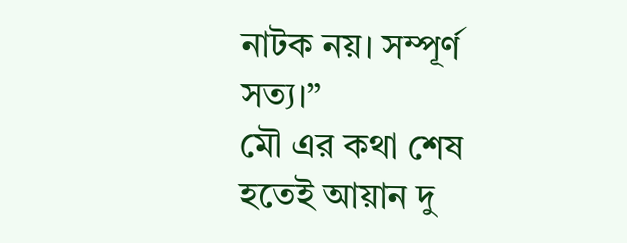নাটক নয়। সম্পূর্ণ সত্য।”
মৌ এর কথা শেষ হতেই আয়ান দু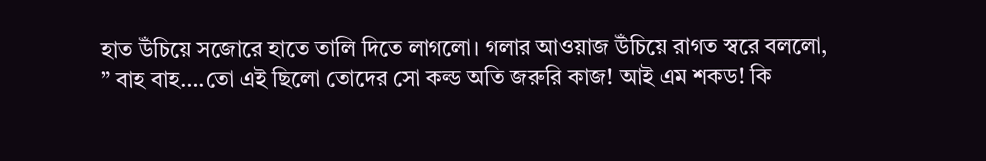হাত উঁচিয়ে সজোরে হাতে তালি দিতে লাগলো। গলার আওয়াজ উঁচিয়ে রাগত স্বরে বললো,
” বাহ বাহ….তো এই ছিলো তোদের সো কল্ড অতি জরুরি কাজ! আই এম শকড! কি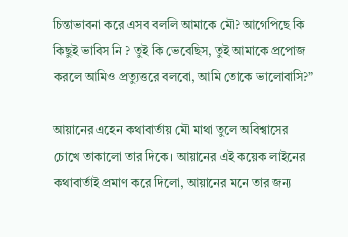চিন্তাভাবনা করে এসব বললি আমাকে মৌ? আগেপিছে কি কিছুই ভাবিস নি ? তুই কি ভেবেছিস, তুই আমাকে প্রপোজ করলে আমিও প্রত্যুত্তরে বলবো, আমি তোকে ভালোবাসি?”

আয়ানের এহেন কথাবার্তায় মৌ মাথা তুলে অবিশ্বাসের চোখে তাকালো তার দিকে। আয়ানের এই কয়েক লাইনের কথাবার্তাই প্রমাণ করে দিলো, আয়ানের মনে তার জন্য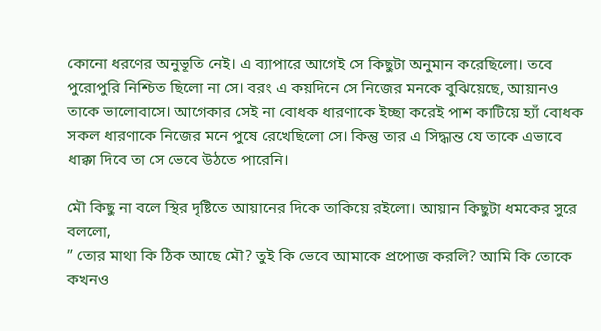কোনো ধরণের অনুভূতি নেই। এ ব্যাপারে আগেই সে কিছুটা অনুমান করেছিলো। তবে পুরোপুরি নিশ্চিত ছিলো না সে। বরং এ কয়দিনে সে নিজের মনকে বুঝিয়েছে, আয়ানও তাকে ভালোবাসে। আগেকার সেই না বোধক ধারণাকে ইচ্ছা করেই পাশ কাটিয়ে হ্যাঁ বোধক সকল ধারণাকে নিজের মনে পুষে রেখেছিলো সে। কিন্তু তার এ সিদ্ধান্ত যে তাকে এভাবে ধাক্কা দিবে তা সে ভেবে উঠতে পারেনি।

মৌ কিছু না বলে স্থির দৃষ্টিতে আয়ানের দিকে তাকিয়ে রইলো। আয়ান কিছুটা ধমকের সুরে বললো,
” তোর মাথা কি ঠিক আছে মৌ? তুই কি ভেবে আমাকে প্রপোজ করলি? আমি কি তোকে কখনও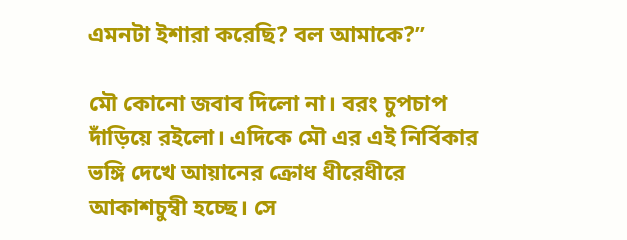এমনটা ইশারা করেছি? বল আমাকে?”

মৌ কোনো জবাব দিলো না। বরং চুপচাপ দাঁড়িয়ে রইলো। এদিকে মৌ এর এই নির্বিকার ভঙ্গি দেখে আয়ানের ক্রোধ ধীরেধীরে আকাশচুম্বী হচ্ছে। সে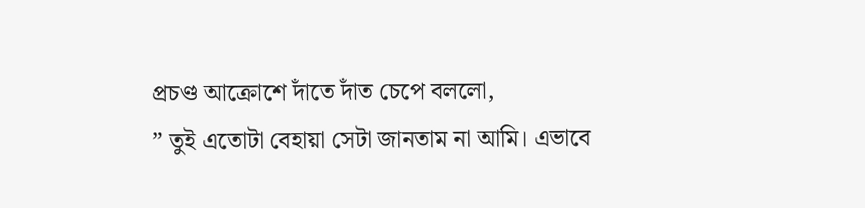প্রচণ্ড আক্রোশে দাঁতে দাঁত চেপে বললো,
” তুই এতোটা বেহায়া সেটা জানতাম না আমি। এভাবে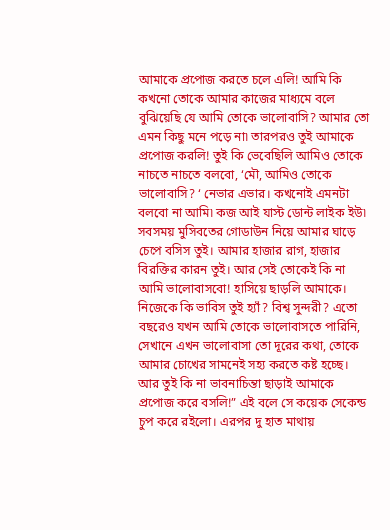আমাকে প্রপোজ করতে চলে এলি! আমি কি কখনো তোকে আমার কাজের মাধ্যমে বলে বুঝিয়েছি যে আমি তোকে ভালোবাসি? আমার তো এমন কিছু মনে পড়ে না৷ তারপরও তুই আমাকে প্রপোজ করলি! তুই কি ভেবেছিলি আমিও তোকে নাচতে নাচতে বলবো, ‘মৌ, আমিও তোকে ভালোবাসি? ‘ নেভার এভার। কখনোই এমনটা বলবো না আমি৷ কজ আই যাস্ট ডোন্ট লাইক ইউ৷ সবসময় মুসিবতের গোডাউন নিয়ে আমার ঘাড়ে চেপে বসিস তুই। আমার হাজার রাগ, হাজার বিরক্তির কারন তুই। আর সেই তোকেই কি না আমি ভালোবাসবো! হাসিয়ে ছাড়লি আমাকে। নিজেকে কি ভাবিস তুই হ্যাঁ? বিশ্ব সুন্দরী? এতো বছরেও যখন আমি তোকে ভালোবাসতে পারিনি, সেখানে এখন ভালোবাসা তো দূরের কথা, তোকে আমার চোখের সামনেই সহ্য করতে কষ্ট হচ্ছে। আর তুই কি না ভাবনাচিন্তা ছাড়াই আমাকে প্রপোজ করে বসলি!” এই বলে সে কয়েক সেকেন্ড চুপ করে রইলো। এরপর দু হাত মাথায়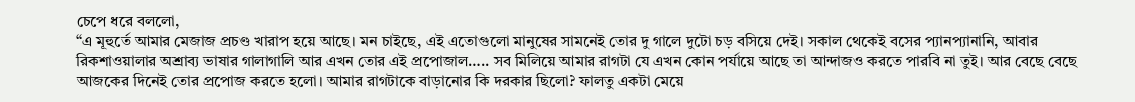চেপে ধরে বললো,
“এ মূহুর্তে আমার মেজাজ প্রচণ্ড খারাপ হয়ে আছে। মন চাইছে, এই এতোগুলো মানুষের সামনেই তোর দু গালে দুটো চড় বসিয়ে দেই। সকাল থেকেই বসের প্যানপ্যানানি, আবার রিকশাওয়ালার অশ্রাব্য ভাষার গালাগালি আর এখন তোর এই প্রপোজাল….. সব মিলিয়ে আমার রাগটা যে এখন কোন পর্যায়ে আছে তা আন্দাজও করতে পারবি না তুই। আর বেছে বেছে আজকের দিনেই তোর প্রপোজ করতে হলো। আমার রাগটাকে বাড়ানোর কি দরকার ছিলো? ফালতু একটা মেয়ে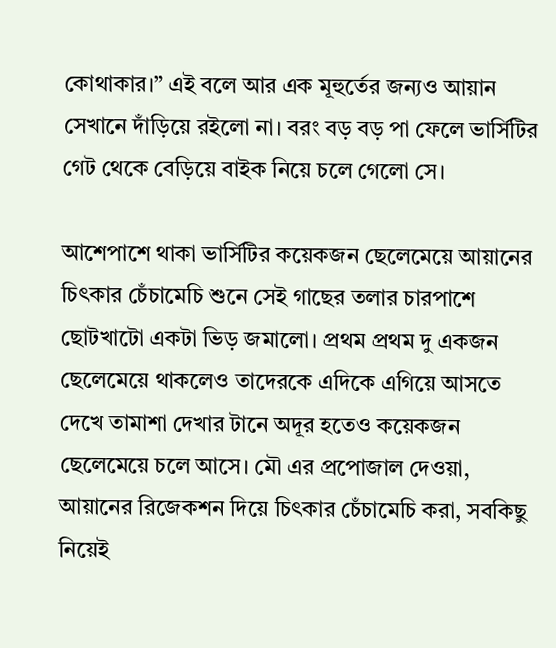কোথাকার।” এই বলে আর এক মূহুর্তের জন্যও আয়ান সেখানে দাঁড়িয়ে রইলো না। বরং বড় বড় পা ফেলে ভার্সিটির গেট থেকে বেড়িয়ে বাইক নিয়ে চলে গেলো সে।

আশেপাশে থাকা ভার্সিটির কয়েকজন ছেলেমেয়ে আয়ানের চিৎকার চেঁচামেচি শুনে সেই গাছের তলার চারপাশে ছোটখাটো একটা ভিড় জমালো। প্রথম প্রথম দু একজন ছেলেমেয়ে থাকলেও তাদেরকে এদিকে এগিয়ে আসতে দেখে তামাশা দেখার টানে অদূর হতেও কয়েকজন ছেলেমেয়ে চলে আসে। মৌ এর প্রপোজাল দেওয়া, আয়ানের রিজেকশন দিয়ে চিৎকার চেঁচামেচি করা, সবকিছু নিয়েই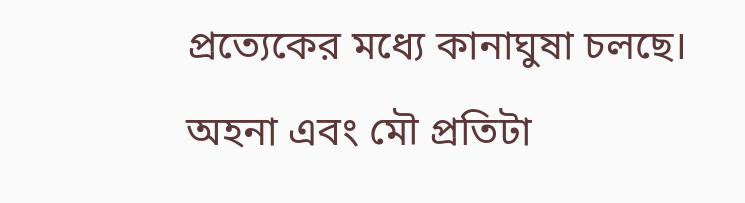প্রত্যেকের মধ্যে কানাঘুষা চলছে। অহনা এবং মৌ প্রতিটা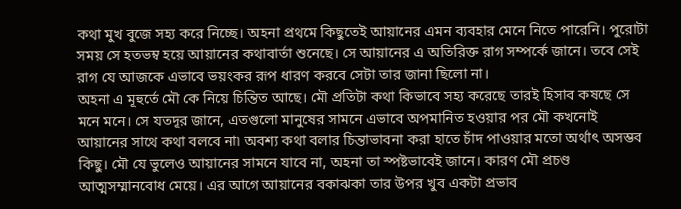কথা মুখ বুজে সহ্য করে নিচ্ছে। অহনা প্রথমে কিছুতেই আয়ানের এমন ব্যবহার মেনে নিতে পারেনি। পুরোটা সময় সে হতভম্ব হয়ে আয়ানের কথাবার্তা শুনেছে। সে আয়ানের এ অতিরিক্ত রাগ সম্পর্কে জানে। তবে সেই রাগ যে আজকে এভাবে ভয়ংকর রূপ ধারণ করবে সেটা তার জানা ছিলো না।
অহনা এ মূহুর্তে মৌ কে নিয়ে চিন্তিত আছে। মৌ প্রতিটা কথা কিভাবে সহ্য করেছে তারই হিসাব কষছে সে মনে মনে। সে যতদূর জানে, এতগুলো মানুষের সামনে এভাবে অপমানিত হওয়ার পর মৌ কখনোই আয়ানের সাথে কথা বলবে না৷ অবশ্য কথা বলার চিন্তাভাবনা করা হাতে চাঁদ পাওয়ার মতো অর্থাৎ অসম্ভব কিছু। মৌ যে ভুলেও আয়ানের সামনে যাবে না, অহনা তা স্পষ্টভাবেই জানে। কারণ মৌ প্রচণ্ড আত্মসম্মানবোধ মেয়ে। এর আগে আয়ানের বকাঝকা তার উপর খুব একটা প্রভাব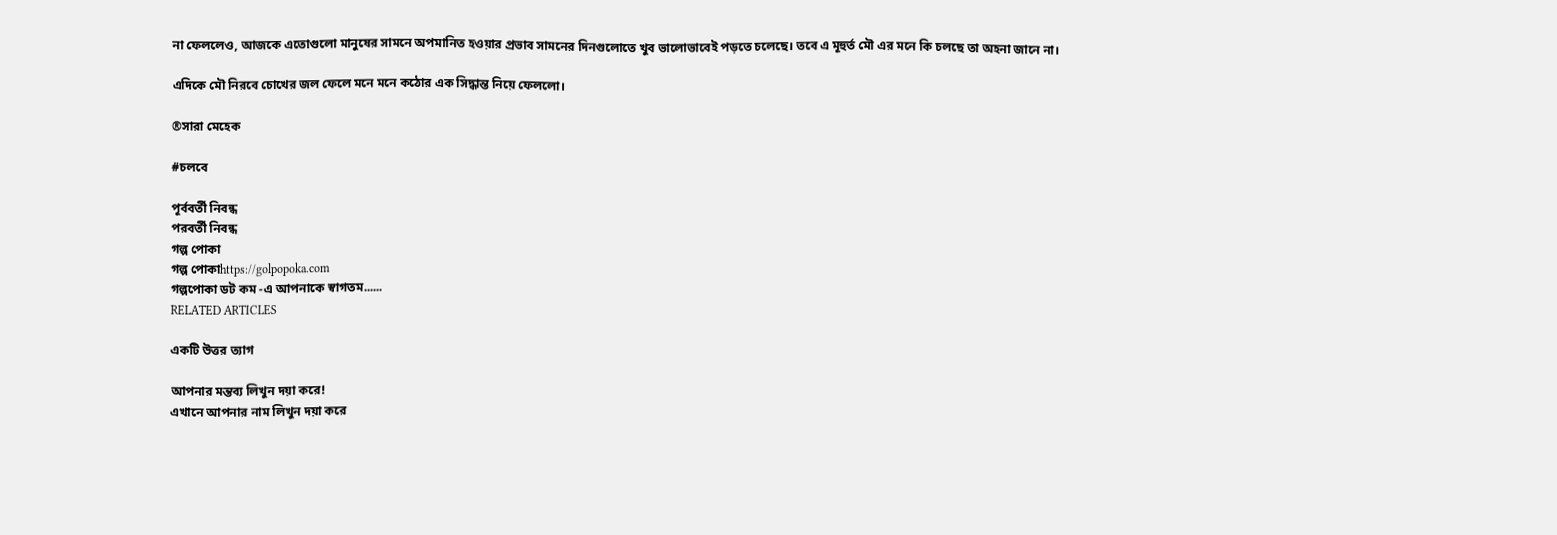না ফেললেও, আজকে এতোগুলো মানুষের সামনে অপমানিত হওয়ার প্রভাব সামনের দিনগুলোতে খুব ভালোভাবেই পড়তে চলেছে। তবে এ মূহুর্ত মৌ এর মনে কি চলছে তা অহনা জানে না।

এদিকে মৌ নিরবে চোখের জল ফেলে মনে মনে কঠোর এক সিদ্ধান্ত নিয়ে ফেললো।

®সারা মেহেক

#চলবে

পূর্ববর্তী নিবন্ধ
পরবর্তী নিবন্ধ
গল্প পোকা
গল্প পোকাhttps://golpopoka.com
গল্পপোকা ডট কম -এ আপনাকে স্বাগতম......
RELATED ARTICLES

একটি উত্তর ত্যাগ

আপনার মন্তব্য লিখুন দয়া করে!
এখানে আপনার নাম লিখুন দয়া করে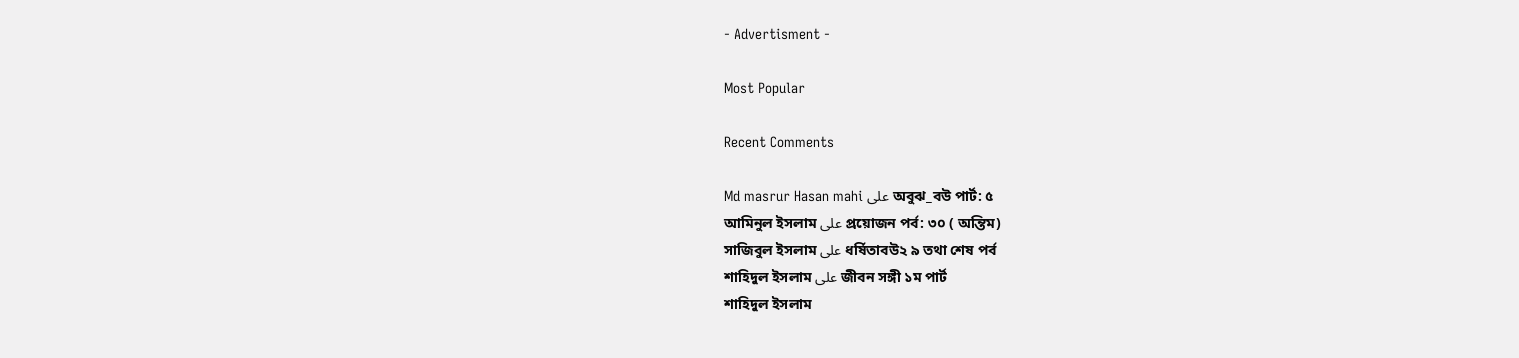- Advertisment -

Most Popular

Recent Comments

Md masrur Hasan mahi على অবুঝ_বউ পার্ট: ৫
আমিনুল ইসলাম على প্রয়োজন পর্ব: ৩০ ( অন্তিম)
সাজিবুল ইসলাম على ধর্ষিতাবউ২ ৯ তথা শেষ পর্ব
শাহিদুল ইসলাম على জীবন সঙ্গী ১ম পার্ট
শাহিদুল ইসলাম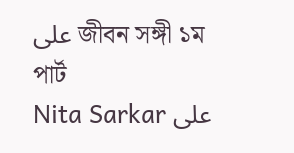على জীবন সঙ্গী ১ম পার্ট
Nita Sarkar على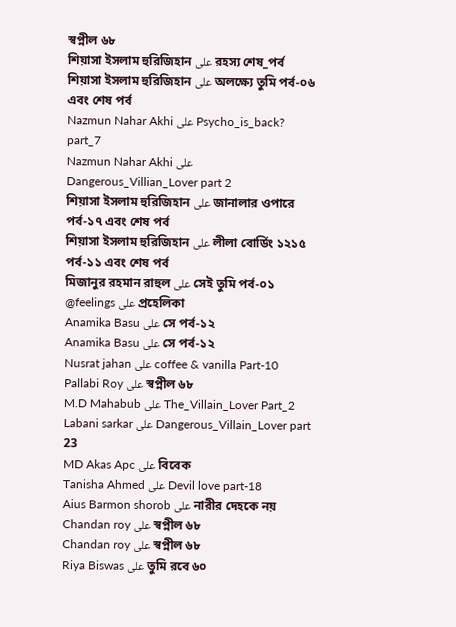স্বপ্নীল ৬৮
শিয়াসা ইসলাম হুরিজিহান على রহস্য শেষ_পর্ব
শিয়াসা ইসলাম হুরিজিহান على অলক্ষ্যে তুমি পর্ব-০৬ এবং শেষ পর্ব
Nazmun Nahar Akhi على Psycho_is_back? part_7
Nazmun Nahar Akhi على Dangerous_Villian_Lover part 2
শিয়াসা ইসলাম হুরিজিহান على জানালার ওপারে পর্ব-১৭ এবং শেষ পর্ব
শিয়াসা ইসলাম হুরিজিহান على লীলা বোর্ডিং ১২১৫ পর্ব-১১ এবং শেষ পর্ব
মিজানুর রহমান রাহুল على সেই তুমি পর্ব-০১
@feelings على প্রহেলিকা
Anamika Basu على সে পর্ব-১২
Anamika Basu على সে পর্ব-১২
Nusrat jahan على coffee & vanilla Part-10
Pallabi Roy على স্বপ্নীল ৬৮
M.D Mahabub على The_Villain_Lover Part_2
Labani sarkar على Dangerous_Villain_Lover part 23
MD Akas Apc على বিবেক
Tanisha Ahmed على Devil love part-18
Aius Barmon shorob على নারীর দেহকে নয়
Chandan roy على স্বপ্নীল ৬৮
Chandan roy على স্বপ্নীল ৬৮
Riya Biswas على তুমি রবে ৬০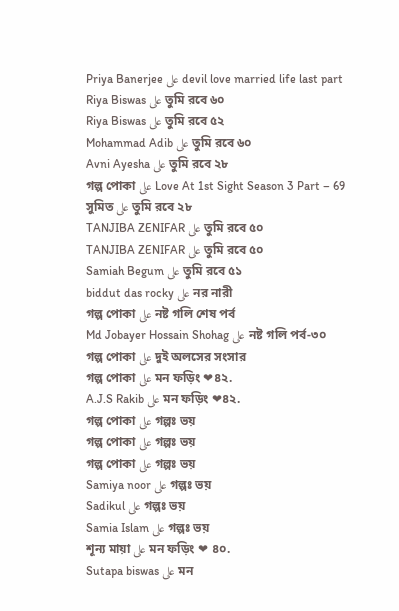Priya Banerjee على devil love married life last part
Riya Biswas على তুমি রবে ৬০
Riya Biswas على তুমি রবে ৫২
Mohammad Adib على তুমি রবে ৬০
Avni Ayesha على তুমি রবে ২৮
গল্প পোকা على Love At 1st Sight Season 3 Part – 69
সুমিত على তুমি রবে ২৮
TANJIBA ZENIFAR على তুমি রবে ৫০
TANJIBA ZENIFAR على তুমি রবে ৫০
Samiah Begum على তুমি রবে ৫১
biddut das rocky على নর নারী
গল্প পোকা على নষ্ট গলি শেষ পর্ব
Md Jobayer Hossain Shohag على নষ্ট গলি পর্ব-৩০
গল্প পোকা على দুই অলসের সংসার
গল্প পোকা على মন ফড়িং ❤৪২.
A.J.S Rakib على মন ফড়িং ❤৪২.
গল্প পোকা على গল্পঃ ভয়
গল্প পোকা على গল্পঃ ভয়
গল্প পোকা على গল্পঃ ভয়
Samiya noor على গল্পঃ ভয়
Sadikul على গল্পঃ ভয়
Samia Islam على গল্পঃ ভয়
শূন্য মায়া على মন ফড়িং ❤ ৪০.
Sutapa biswas على মন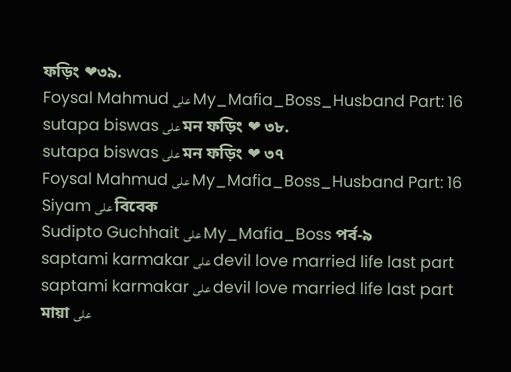ফড়িং ❤৩৯.
Foysal Mahmud على My_Mafia_Boss_Husband Part: 16
sutapa biswas على মন ফড়িং ❤ ৩৮.
sutapa biswas على মন ফড়িং ❤ ৩৭
Foysal Mahmud على My_Mafia_Boss_Husband Part: 16
Siyam على বিবেক
Sudipto Guchhait على My_Mafia_Boss পর্ব-৯
saptami karmakar على devil love married life last part
saptami karmakar على devil love married life last part
মায়া على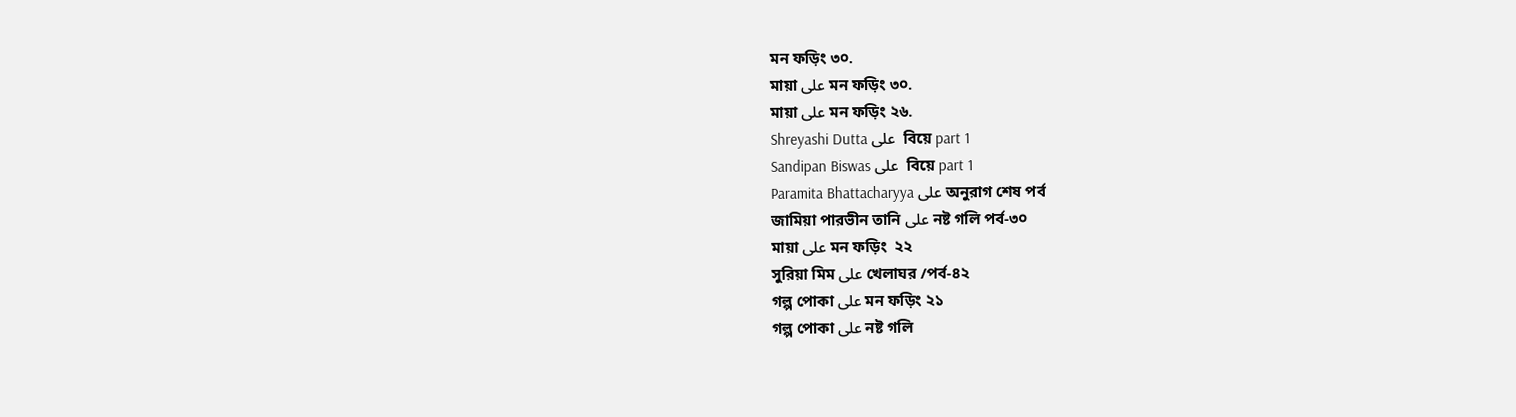মন ফড়িং ৩০.
মায়া على মন ফড়িং ৩০.
মায়া على মন ফড়িং ২৬.
Shreyashi Dutta على  বিয়ে part 1
Sandipan Biswas على  বিয়ে part 1
Paramita Bhattacharyya على অনুরাগ শেষ পর্ব
জামিয়া পারভীন তানি على নষ্ট গলি পর্ব-৩০
মায়া على মন ফড়িং  ২২
সুরিয়া মিম على খেলাঘর /পর্ব-৪২
গল্প পোকা على মন ফড়িং ২১
গল্প পোকা على নষ্ট গলি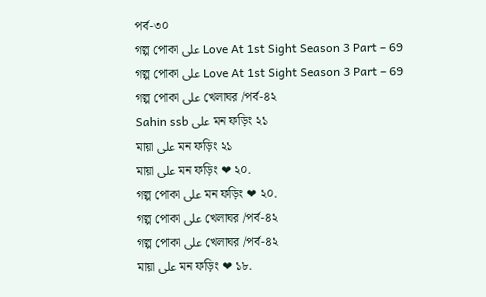পর্ব-৩০
গল্প পোকা على Love At 1st Sight Season 3 Part – 69
গল্প পোকা على Love At 1st Sight Season 3 Part – 69
গল্প পোকা على খেলাঘর /পর্ব-৪২
Sahin ssb على মন ফড়িং ২১
মায়া على মন ফড়িং ২১
মায়া على মন ফড়িং ❤ ২০.
গল্প পোকা على মন ফড়িং ❤ ২০.
গল্প পোকা على খেলাঘর /পর্ব-৪২
গল্প পোকা على খেলাঘর /পর্ব-৪২
মায়া على মন ফড়িং ❤ ১৮.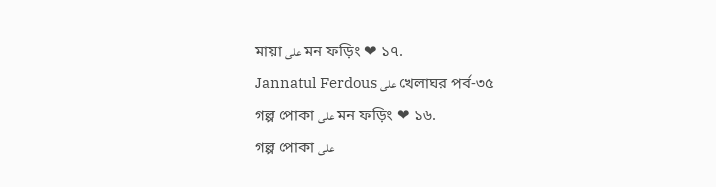মায়া على মন ফড়িং ❤ ১৭.
Jannatul Ferdous على খেলাঘর পর্ব-৩৫
গল্প পোকা على মন ফড়িং ❤ ১৬.
গল্প পোকা على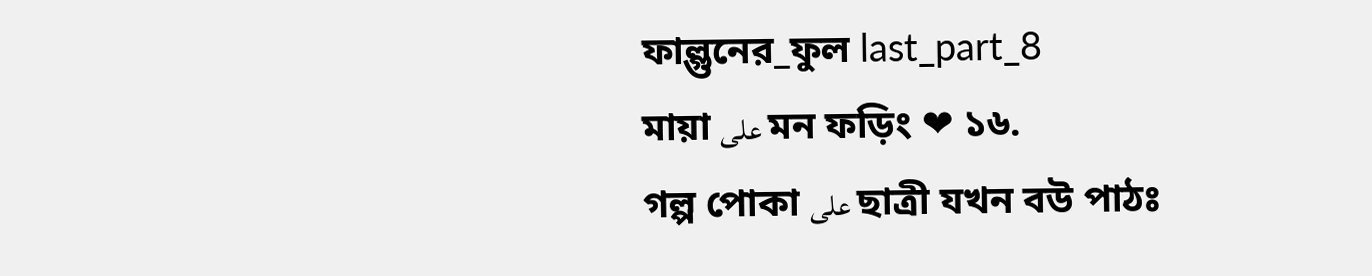ফাল্গুনের_ফুল last_part_8
মায়া على মন ফড়িং ❤ ১৬.
গল্প পোকা على ছাত্রী যখন বউ পাঠঃ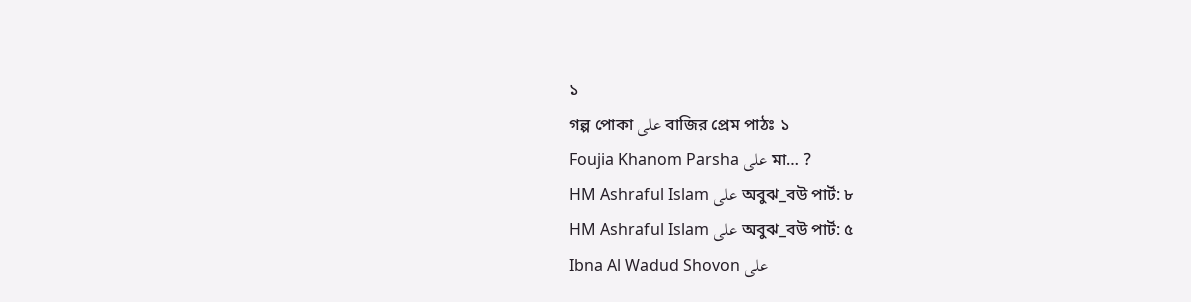১
গল্প পোকা على বাজির প্রেম পাঠঃ ১
Foujia Khanom Parsha على মা… ?
HM Ashraful Islam على অবুঝ_বউ পার্ট: ৮
HM Ashraful Islam على অবুঝ_বউ পার্ট: ৫
Ibna Al Wadud Shovon على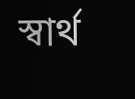স্বার্থ